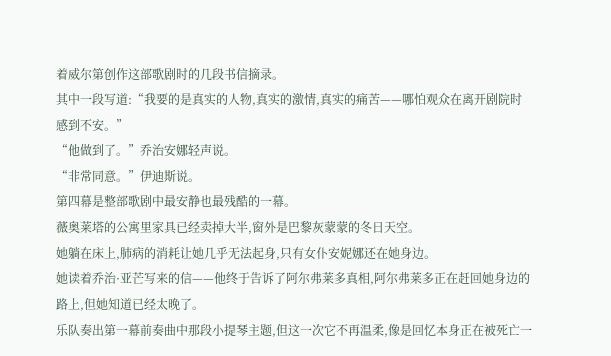着威尔第创作这部歌剧时的几段书信摘录。
其中一段写道:“我要的是真实的人物,真实的激情,真实的痛苦——哪怕观众在离开剧院时感到不安。”
“他做到了。”乔治安娜轻声说。
“非常同意。”伊迪斯说。
第四幕是整部歌剧中最安静也最残酷的一幕。
薇奥莱塔的公寓里家具已经卖掉大半,窗外是巴黎灰蒙蒙的冬日天空。
她躺在床上,肺病的消耗让她几乎无法起身,只有女仆安妮娜还在她身边。
她读着乔治·亚芒写来的信——他终于告诉了阿尔弗莱多真相,阿尔弗莱多正在赶回她身边的路上,但她知道已经太晚了。
乐队奏出第一幕前奏曲中那段小提琴主题,但这一次它不再温柔,像是回忆本身正在被死亡一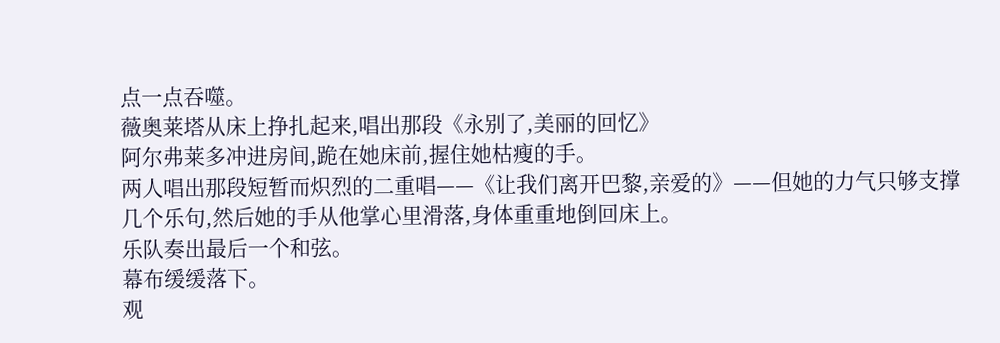点一点吞噬。
薇奥莱塔从床上挣扎起来,唱出那段《永别了,美丽的回忆》
阿尔弗莱多冲进房间,跪在她床前,握住她枯瘦的手。
两人唱出那段短暂而炽烈的二重唱——《让我们离开巴黎,亲爱的》——但她的力气只够支撑几个乐句,然后她的手从他掌心里滑落,身体重重地倒回床上。
乐队奏出最后一个和弦。
幕布缓缓落下。
观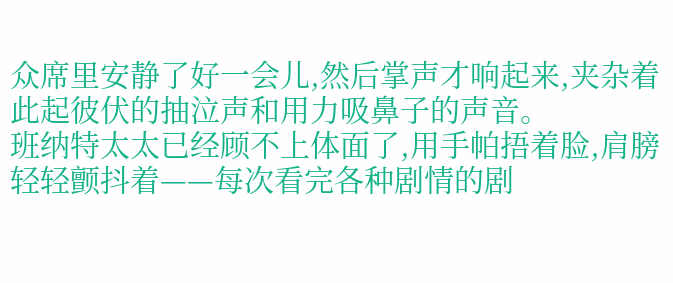众席里安静了好一会儿,然后掌声才响起来,夹杂着此起彼伏的抽泣声和用力吸鼻子的声音。
班纳特太太已经顾不上体面了,用手帕捂着脸,肩膀轻轻颤抖着——每次看完各种剧情的剧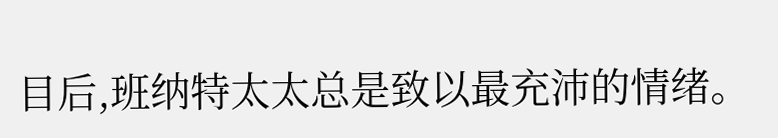目后,班纳特太太总是致以最充沛的情绪。